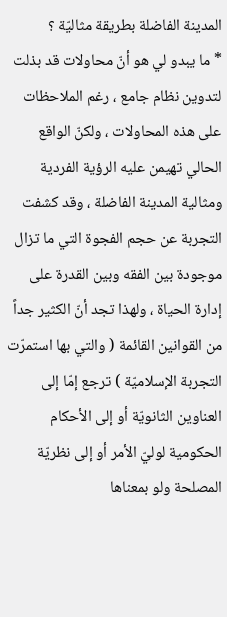المدينة الفاضلة بطريقة مثاليّة ؟
* ما يبدو لي هو أنّ محاولات قد بذلت لتدوين نظام جامع ، رغم الملاحظات على هذه المحاولات ، ولكنّ الواقع الحالي تهيمن عليه الرؤية الفردية ومثالية المدينة الفاضلة ، وقد كشفت التجربة عن حجم الفجوة التي ما تزال موجودة بين الفقه وبين القدرة على إدارة الحياة ، ولهذا تجد أنّ الكثير جداً من القوانين القائمة ( والتي بها استمرّت التجربة الإسلاميّة ) ترجع إمّا إلى العناوين الثانويّة أو إلى الأحكام الحكومية لوليّ الأمر أو إلى نظريّة المصلحة ولو بمعناها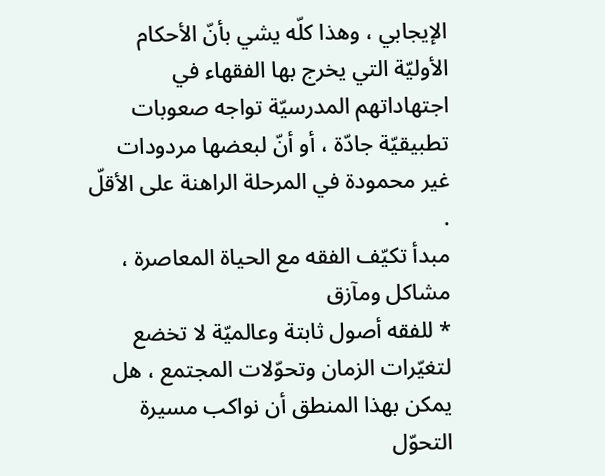الإيجابي ، وهذا كلّه يشي بأنّ الأحكام الأوليّة التي يخرج بها الفقهاء في اجتهاداتهم المدرسيّة تواجه صعوبات تطبيقيّة جادّة ، أو أنّ لبعضها مردودات غير محمودة في المرحلة الراهنة على الأقلّ .
مبدأ تكيّف الفقه مع الحياة المعاصرة ، مشاكل ومآزق
* للفقه أصول ثابتة وعالميّة لا تخضع لتغيّرات الزمان وتحوّلات المجتمع ، هل يمكن بهذا المنطق أن نواكب مسيرة التحوّل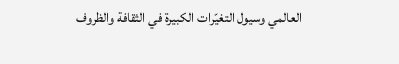العالمي وسيول التغيّرات الكبيرة في الثقافة والظروف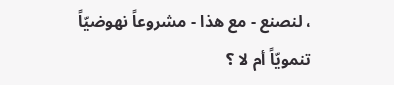، لنصنع - مع هذا - مشروعاً نهوضيّاً تنمويّاً أم لا ؟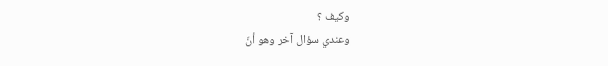وكيف ؟
وعندي سؤال آخر وهو أنّ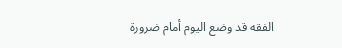الفقه قد وضع اليوم أمام ضرورة